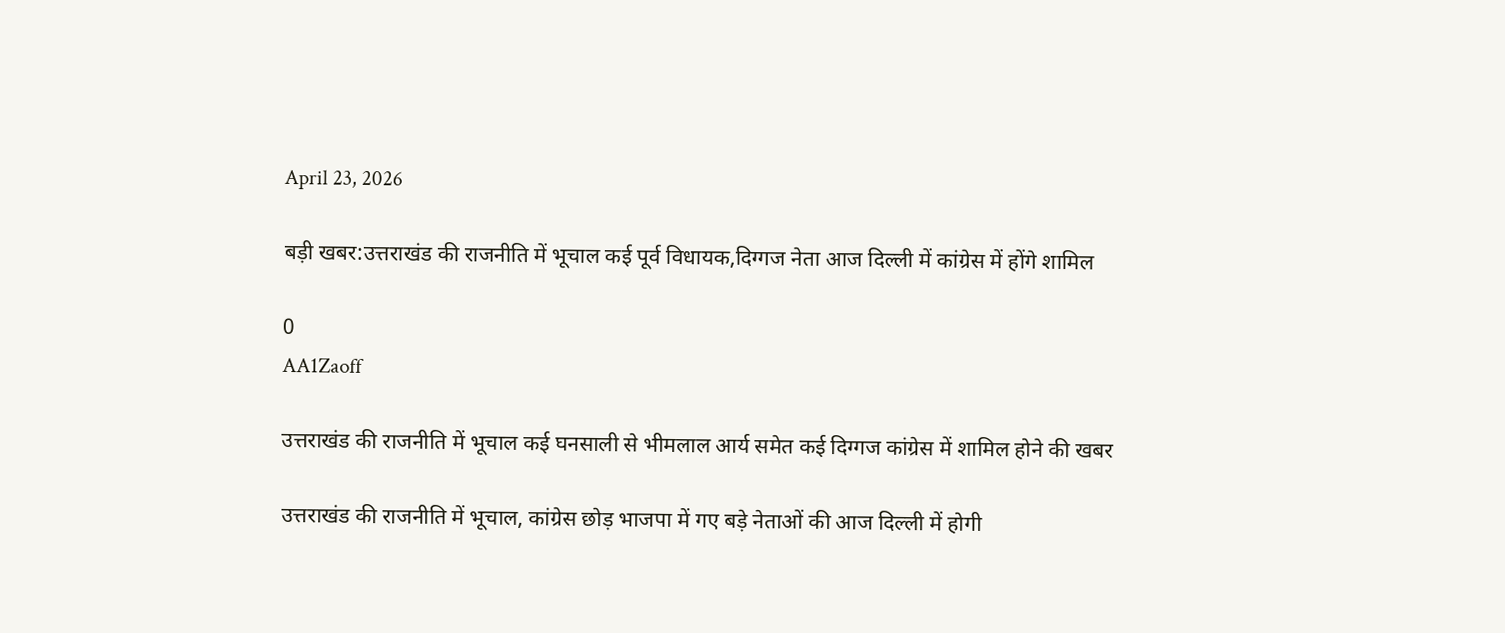April 23, 2026

बड़ी खबर:उत्तराखंड की राजनीति में भूचाल कई पूर्व विधायक,दिग्गज नेता आज दिल्ली में कांग्रेस में होंगे शामिल

0
AA1Zaoff

उत्तराखंड की राजनीति में भूचाल कई घनसाली से भीमलाल आर्य समेत कई दिग्गज कांग्रेस में शामिल होने की खबर

उत्तराखंड की राजनीति में भूचाल, कांग्रेस छोड़ भाजपा में गए बड़े नेताओं की आज दिल्ली में होगी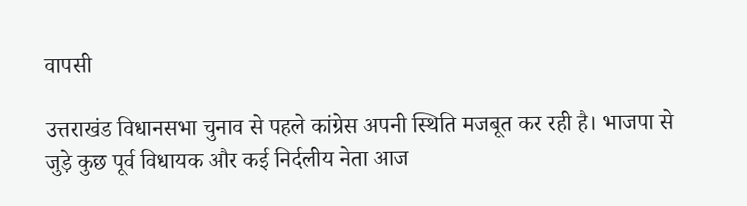वापसी

उत्तराखंड विधानसभा चुनाव से पहले कांग्रेस अपनी स्थिति मजबूत कर रही है। भाजपा से जुड़े कुछ पूर्व विधायक और कई निर्दलीय नेता आज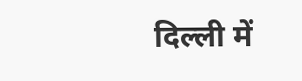दिल्ली में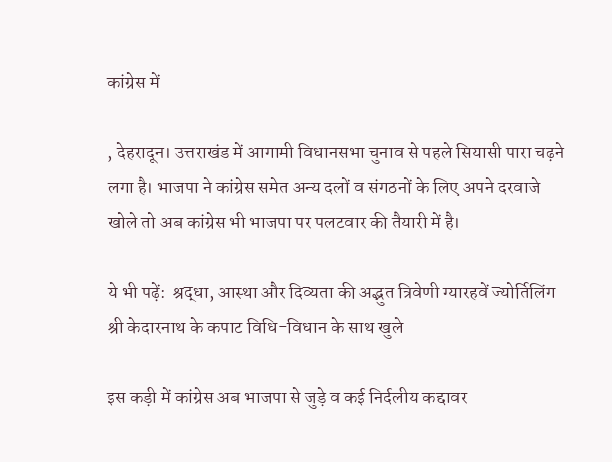कांग्रेस में

, देहरादून। उत्तराखंड में आगामी विधानसभा चुनाव से पहले सियासी पारा चढ़ने लगा है। भाजपा ने कांग्रेस समेत अन्य दलों व संगठनों के लिए अपने दरवाजे खोले तो अब कांग्रेस भी भाजपा पर पलटवार की तैयारी में है।

ये भी पढ़ें:  श्रद्धा, आस्था और दिव्यता की अद्भुत त्रिवेणी ग्यारहवें ज्योर्तिलिंग श्री केदारनाथ के कपाट विधि-विधान के साथ खुले

इस कड़ी में कांग्रेस अब भाजपा से जुड़े व कई निर्दलीय कद्दावर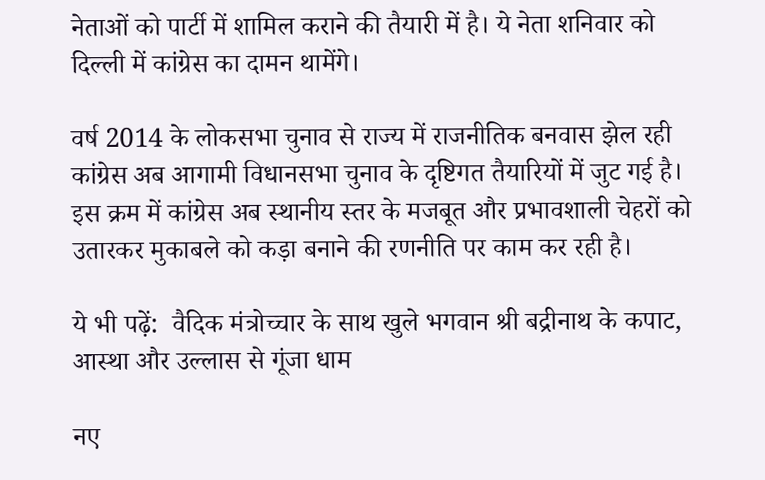नेताओं को पार्टी में शामिल कराने की तैयारी में है। ये नेता शनिवार को दिल्ली में कांग्रेस का दामन थामेंगे।

वर्ष 2014 के लोकसभा चुनाव से राज्य में राजनीतिक बनवास झेल रही कांग्रेस अब आगामी विधानसभा चुनाव के दृष्टिगत तैयारियों में जुट गई है। इस क्रम में कांग्रेस अब स्थानीय स्तर के मजबूत और प्रभावशाली चेहरों को उतारकर मुकाबले को कड़ा बनाने की रणनीति पर काम कर रही है।

ये भी पढ़ें:  वैदिक मंत्रोच्चार के साथ खुले भगवान श्री बद्रीनाथ के कपाट, आस्था और उल्लास से गूंजा धाम

नए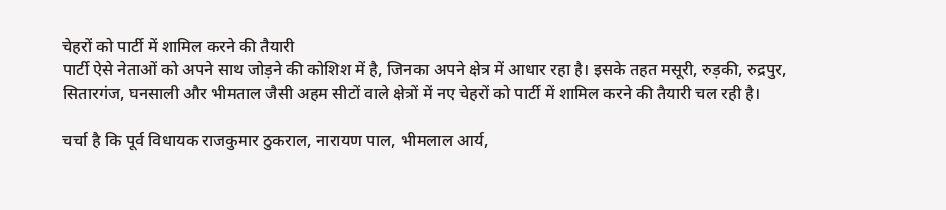चेहरों को पार्टी में शामिल करने की तैयारी
पार्टी ऐसे नेताओं को अपने साथ जोड़ने की कोशिश में है, जिनका अपने क्षेत्र में आधार रहा है। इसके तहत मसूरी, रुड़की, रुद्रपुर, सितारगंज, घनसाली और भीमताल जैसी अहम सीटों वाले क्षेत्रों में नए चेहरों को पार्टी में शामिल करने की तैयारी चल रही है।

चर्चा है कि पूर्व विधायक राजकुमार ठुकराल, नारायण पाल, भीमलाल आर्य,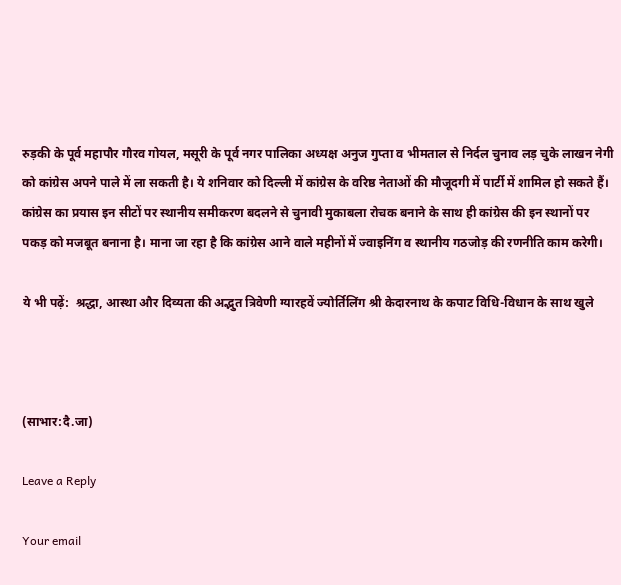रुड़की के पूर्व महापौर गौरव गोयल, मसूरी के पूर्व नगर पालिका अध्यक्ष अनुज गुप्ता व भीमताल से निर्दल चुनाव लड़ चुके लाखन नेगी को कांग्रेस अपने पाले में ला सकती है। ये शनिवार को दिल्ली में कांग्रेस के वरिष्ठ नेताओं की मौजूदगी में पार्टी में शामिल हो सकते हैं।
कांग्रेस का प्रयास इन सीटों पर स्थानीय समीकरण बदलने से चुनावी मुकाबला रोचक बनाने के साथ ही कांग्रेस की इन स्थानों पर पकड़ को मजबूत बनाना है। माना जा रहा है कि कांग्रेस आने वाले महीनों में ज्वाइनिंग व स्थानीय गठजोड़ की रणनीति काम करेगी।

ये भी पढ़ें:  श्रद्धा, आस्था और दिव्यता की अद्भुत त्रिवेणी ग्यारहवें ज्योर्तिलिंग श्री केदारनाथ के कपाट विधि-विधान के साथ खुले



(साभार:दै.जा)

Leave a Reply

Your email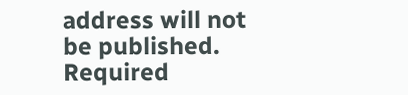address will not be published. Required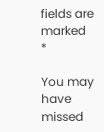fields are marked *

You may have missed